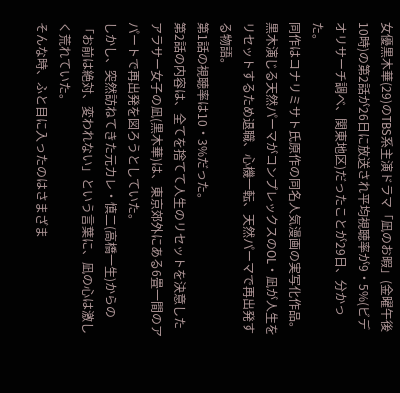女優黒木華(29)のTBS系主演ドラマ「凪のお暇」(金曜午後10時)の第2話が26日に放送され平均視聴率が9・5%(ビデオリサーチ調べ、関東地区)だったことが29日、分かった。
同作はコナリミサト氏原作の同名人気漫画の実写化作品。黒木演じる天然パーマがコンプレックスのOL・凪が人生をリセットするため退職、心機一転、天然パーマで再出発する物語。
第1話の視聴率は10・3%だった。
第2話の内容は、全てを捨てて人生のリセットを決意したアラサー女子の凪(黒木華)は、東京郊外にある6畳一間のアパートで再出発を図ろうとしていた。
しかし、突然訪ねてきた元カレ・慎二(高橋一生)からの「お前は絶対、変われない」という言葉に、凪の心は激しく荒れていた。
そんな時、ふと目に入ったのはさまざま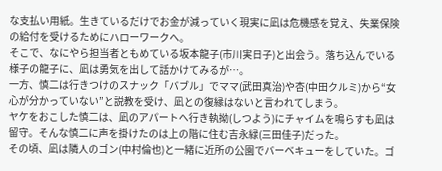な支払い用紙。生きているだけでお金が減っていく現実に凪は危機感を覚え、失業保険の給付を受けるためにハローワークへ。
そこで、なにやら担当者ともめている坂本龍子(市川実日子)と出会う。落ち込んでいる様子の龍子に、凪は勇気を出して話かけてみるが…。
一方、慎二は行きつけのスナック「バブル」でママ(武田真治)や杏(中田クルミ)から“女心が分かっていない”と説教を受け、凪との復縁はないと言われてしまう。
ヤケをおこした慎二は、凪のアパートへ行き執拗(しつよう)にチャイムを鳴らすも凪は留守。そんな慎二に声を掛けたのは上の階に住む吉永緑(三田佳子)だった。
その頃、凪は隣人のゴン(中村倫也)と一緒に近所の公園でバーベキューをしていた。ゴ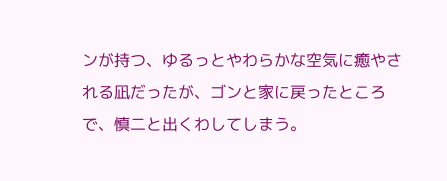ンが持つ、ゆるっとやわらかな空気に癒やされる凪だったが、ゴンと家に戻ったところで、慎二と出くわしてしまう。